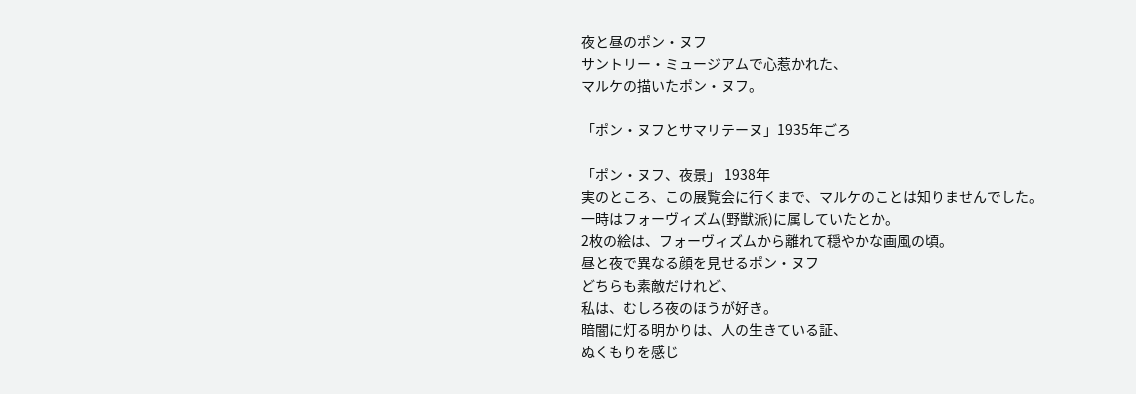夜と昼のポン・ヌフ
サントリー・ミュージアムで心惹かれた、
マルケの描いたポン・ヌフ。

「ポン・ヌフとサマリテーヌ」1935年ごろ

「ポン・ヌフ、夜景」 1938年
実のところ、この展覧会に行くまで、マルケのことは知りませんでした。
一時はフォーヴィズム(野獣派)に属していたとか。
2枚の絵は、フォーヴィズムから離れて穏やかな画風の頃。
昼と夜で異なる顔を見せるポン・ヌフ
どちらも素敵だけれど、
私は、むしろ夜のほうが好き。
暗闇に灯る明かりは、人の生きている証、
ぬくもりを感じ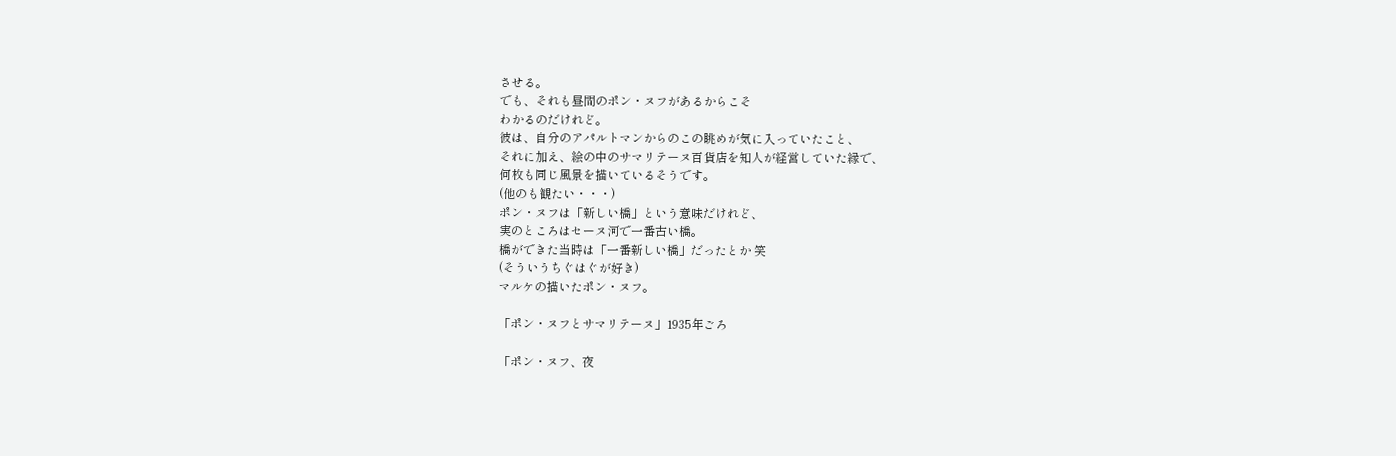させる。
でも、それも昼間のポン・ヌフがあるからこそ
わかるのだけれど。
彼は、自分のアパルトマンからのこの眺めが気に入っていたこと、
それに加え、絵の中のサマリテーヌ百貨店を知人が経営していた縁で、
何枚も同じ風景を描いているそうです。
(他のも観たい・・・)
ポン・ヌフは「新しい橋」という意味だけれど、
実のところはセーヌ河で一番古い橋。
橋ができた当時は「一番新しい橋」だったとか 笑
(そういうちぐはぐが好き)
マルケの描いたポン・ヌフ。

「ポン・ヌフとサマリテーヌ」1935年ごろ

「ポン・ヌフ、夜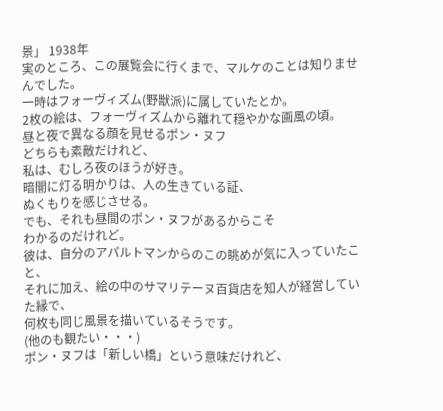景」 1938年
実のところ、この展覧会に行くまで、マルケのことは知りませんでした。
一時はフォーヴィズム(野獣派)に属していたとか。
2枚の絵は、フォーヴィズムから離れて穏やかな画風の頃。
昼と夜で異なる顔を見せるポン・ヌフ
どちらも素敵だけれど、
私は、むしろ夜のほうが好き。
暗闇に灯る明かりは、人の生きている証、
ぬくもりを感じさせる。
でも、それも昼間のポン・ヌフがあるからこそ
わかるのだけれど。
彼は、自分のアパルトマンからのこの眺めが気に入っていたこと、
それに加え、絵の中のサマリテーヌ百貨店を知人が経営していた縁で、
何枚も同じ風景を描いているそうです。
(他のも観たい・・・)
ポン・ヌフは「新しい橋」という意味だけれど、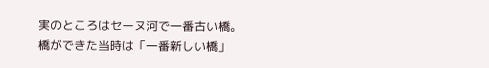実のところはセーヌ河で一番古い橋。
橋ができた当時は「一番新しい橋」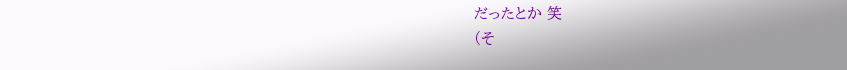だったとか 笑
(そ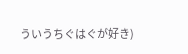ういうちぐはぐが好き)